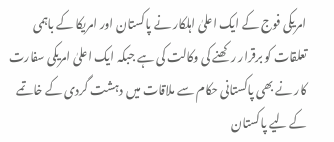امريکی فوج کے ايک اعلیٰ اہلکار نے پاکستان اور امريکا کے باہمی تعلقات کو برقرار رکھنے کی وکالت کی ہے جبکہ ايک اعلیٰ امريکی سفارت کار نے بھی پاکستانی حکام سے ملاقات ميں دہشت گردی کے خاتمے کے ليے پاکستان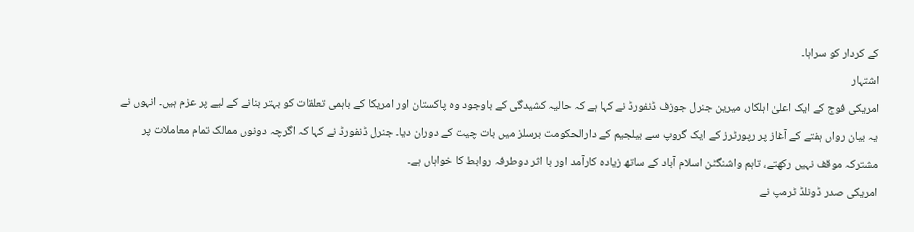کے کردار کو سراہا۔
اشتہار
امريکی فوج کے ايک اعلیٰ اہلکار، ميرين جنرل جوزف ڈنفورڈ نے کہا ہے کہ حاليہ کشيدگی کے باوجود وہ پاکستان اور امريکا کے باہمی تعلقات کو بہتر بنانے کے ليے پر عزم ہيں۔ انہوں نے يہ بيان رواں ہفتے کے آغاز پر رپورٹرز کے ايک گروپ سے بيلجيم کے دارالحکومت برسلز ميں بات چيت کے دوران ديا۔ جنرل ڈنفورڈ نے کہا کہ اگرچہ دونوں ممالک تمام معاملات پر مشترکہ موقف نہيں رکھتے، تاہم واشنگٹن اسلام آباد کے ساتھ زيادہ کارآمد اور با اثر دوطرفہ روابط کا خواہاں ہے۔
امريکی صدر ڈونلڈ ٹرمپ نے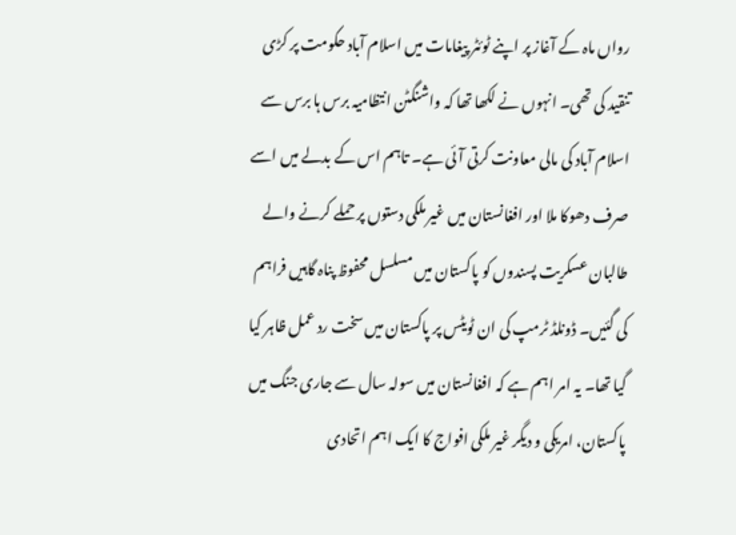رواں ماہ کے آغاز پر اپنے ٹوئٹر پيغامات ميں اسلام آباد حکومت پر کڑی تنقيد کی تھی۔ انہوں نے لکھا تھا کہ واشنگٹن انتظاميہ برس ہا برس سے اسلام آباد کی مالی معاونت کرتی آئی ہے۔ تاہم اس کے بدلے ميں اسے صرف دھوکا ملا اور افغانستان ميں غير ملکی دستوں پر حملے کرنے والے طالبان عسکريت پسندوں کو پاکستان ميں مسلسل محفوظ پناہ گاہيں فراہم کی گئیں۔ ڈونلڈ ٹرمپ کی ان ٹويٹس پر پاکستان ميں سخت رد عمل ظاہر کيا گيا تھا۔ يہ امر اہم ہے کہ افغانستان ميں سولہ سال سے جاری جنگ ميں پاکستان، امريکی و ديگر غير ملکی افواج کا ایک اہم اتحادی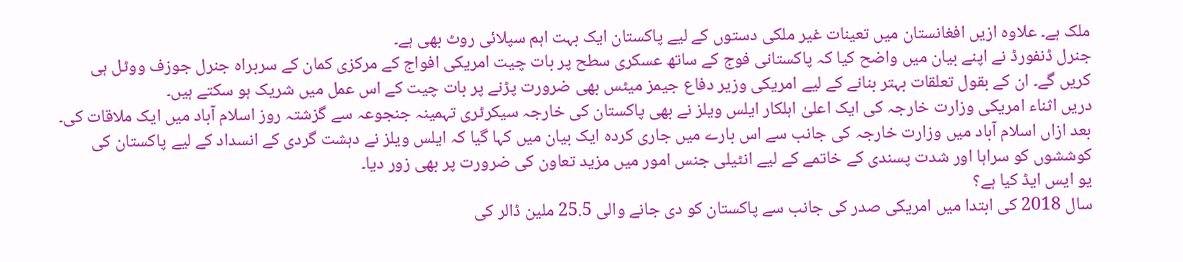ملک ہے۔ علاوہ ازيں افغانستان ميں تعينات غير ملکی دستوں کے ليے پاکستان ایک بہت اہم سپلائی روٹ بھی ہے۔
جنرل ڈنفورڈ نے اپنے بيان ميں واضح کيا کہ پاکستانی فوج کے ساتھ عسکری سطح پر بات چيت امريکی افواج کے مرکزی کمان کے سربراہ جنرل جوزف ووٹل ہی کريں گے۔ ان کے بقول تعلقات بہتر بنانے کے ليے امريکی وزير دفاع جيمز میٹس بھی ضرورت پڑنے پر بات چيت کے اس عمل ميں شريک ہو سکتے ہيں۔
دريں اثناء امریکی وزارت خارجہ کی ايک اعلیٰ اہلکار ايلس ويلز نے بھی پاکستان کی خارجہ سيکرٹری تہمينہ جنجوعہ سے گزشتہ روز اسلام آباد میں ایک ملاقات کی۔ بعد ازاں اسلام آباد ميں وزارت خارجہ کی جانب سے اس بارے ميں جاری کردہ ایک بيان ميں کہا گيا کہ ایلس ويلز نے دہشت گردی کے انسداد کے ليے پاکستان کی کوششوں کو سراہا اور شدت پسندی کے خاتمے کے ليے انٹيلی جنس امور ميں مزيد تعاون کی ضرورت پر بھی زور ديا۔
یو ایس ایڈ کیا ہے؟
سال 2018 کی ابتدا میں امریکی صدر کی جانب سے پاکستان کو دی جانے والی 25.5 ملین ڈالر کی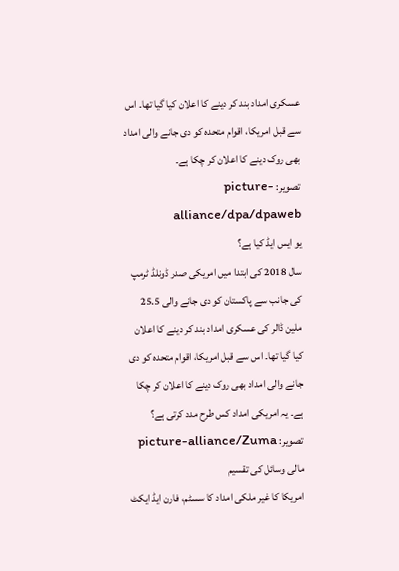عسکری امداد بند کر دینے کا اعلان کیا گیا تھا۔ اس سے قبل امریکا، اقوام متحدہ کو دی جانے والی امداد بھی روک دینے کا اعلان کر چکا ہے۔
تصویر: picture-alliance/dpa/dpaweb
یو ایس ایڈ کیا ہے؟
سال 2018 کی ابتدا میں امریکی صدر ڈونلڈ ٹرمپ کی جانب سے پاکستان کو دی جانے والی 25.5 ملین ڈالر کی عسکری امداد بند کر دینے کا اعلان کیا گیا تھا۔ اس سے قبل امریکا، اقوام متحدہ کو دی جانے والی امداد بھی روک دینے کا اعلان کر چکا ہے۔ یہ امریکی امداد کس طرح مدد کرتی ہے؟
تصویر: picture-alliance/Zuma
مالی وسائل کی تقسیم
امریکا کا غیر ملکی امداد کا سسٹم، فارن ایڈ ایکٹ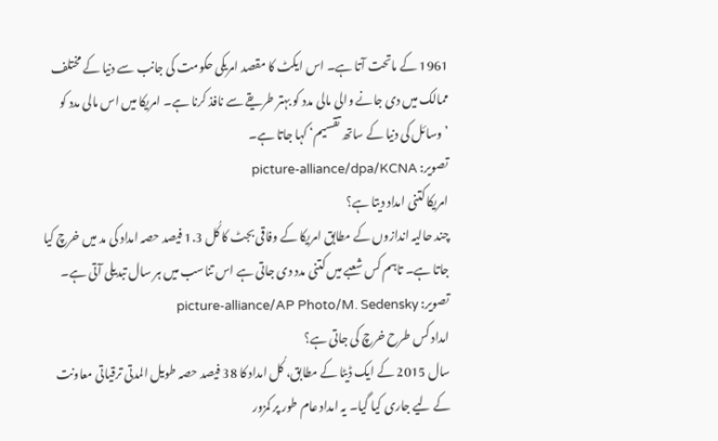1961 کے ماتحت آتا ہے۔ اس ایکٹ کا مقصد امریکی حکومت کی جانب سے دنیا کے مختلف ممالک میں دی جانے والی مالی مدد کو بہتر طریقے سے نافذ کرنا ہے۔ امریکا میں اس مالی مدد کو ’وسائل کی دنیا کے ساتھ تقسیم‘ کہا جاتا ہے۔
تصویر: picture-alliance/dpa/KCNA
امریکا کتنی امداد دیتا ہے؟
چند حالیہ اندازوں کے مطابق امریکا کے وفاقی بجٹ کا کُل 1.3 فیصد حصہ امداد کی مد میں خرچ کیا جاتا ہے۔ تاہم کس شعبے میں کتنی مدد دی جاتی ہے اس تناسب میں ہر سال تبدیلی آتی ہے۔
تصویر: picture-alliance/AP Photo/M. Sedensky
امداد کس طرح خرچ کی جاتی ہے؟
سال 2015 کے ایک ڈیٹا کے مطابق، کُل امداد کا 38 فیصد حصہ طویل المدتی ترقیاتی معاونت کے لیے جاری کیا گیا۔ یہ امداد عام طور پر کمزور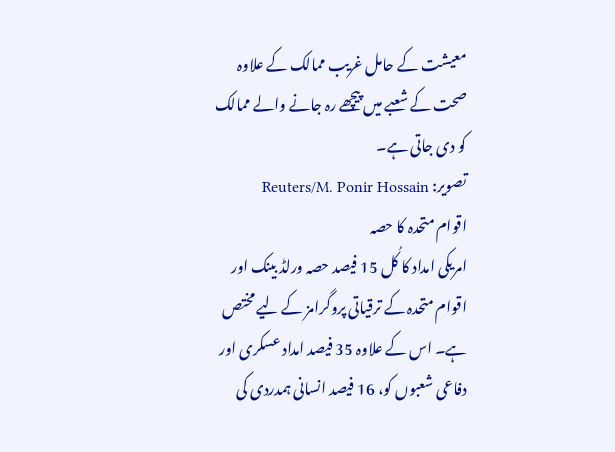معیشت کے حامل غریب ممالک کے علاوہ صحت کے شعبے میں پیچھے رہ جانے والے ممالک کو دی جاتی ہے۔
تصویر: Reuters/M. Ponir Hossain
اقوام متحدہ کا حصہ
امریکی امداد کا کُل 15 فیصد حصہ ورلڈ بینک اور اقوام متحدہ کے ترقیاتی پروگرامز کے لیے مختص ہے۔ اس کے علاوہ 35 فیصد امداد عسکری اور دفاعی شعبوں کو، 16 فیصد انسانی ہمدردی کی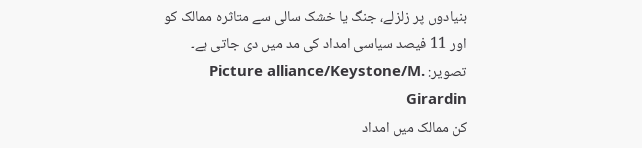بنیادوں پر زلزلے، جنگ یا خشک سالی سے متاثرہ ممالک کو اور 11 فیصد سیاسی امداد کی مد میں دی جاتی ہے۔
تصویر: Picture alliance/Keystone/M. Girardin
کن ممالک میں امداد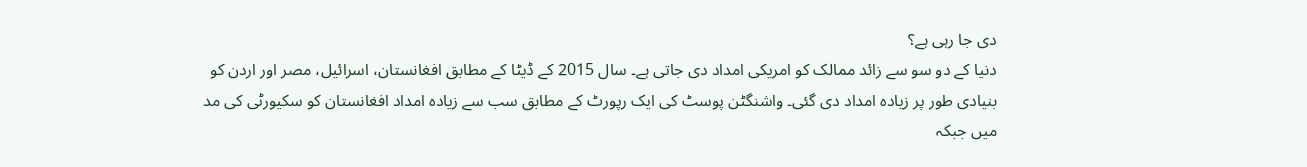دی جا رہی ہے؟
دنیا کے دو سو سے زائد ممالک کو امریکی امداد دی جاتی ہے۔ سال 2015 کے ڈیٹا کے مطابق افغانستان، اسرائیل، مصر اور اردن کو بنیادی طور پر زیادہ امداد دی گئی۔ واشنگٹن پوسٹ کی ایک رپورٹ کے مطابق سب سے زیادہ امداد افغانستان کو سکیورٹی کی مد میں جبکہ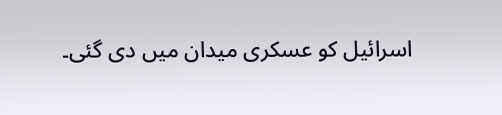اسرائیل کو عسکری میدان میں دی گئی۔